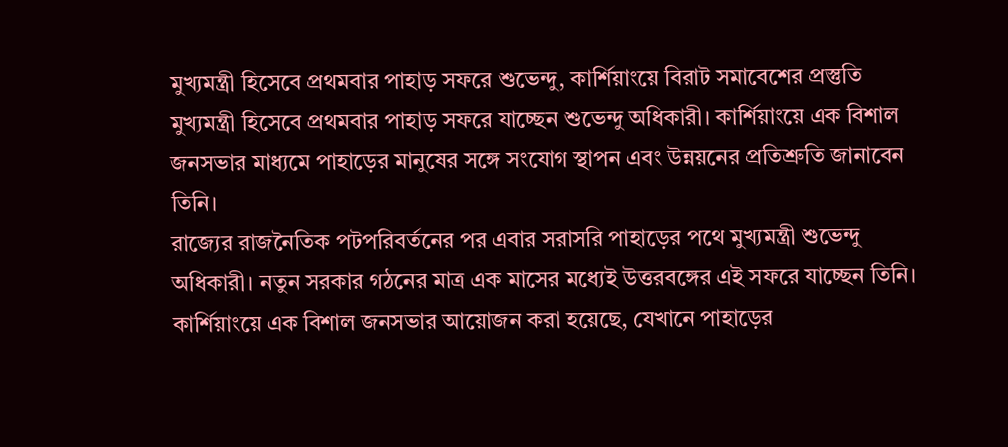মুখ্যমন্ত্রী হিসেবে প্রথমবার পাহাড় সফরে শুভেন্দু, কার্শিয়াংয়ে বিরাট সমাবেশের প্রস্তুতি
মুখ্যমন্ত্রী হিসেবে প্রথমবার পাহাড় সফরে যাচ্ছেন শুভেন্দু অধিকারী। কার্শিয়াংয়ে এক বিশাল জনসভার মাধ্যমে পাহাড়ের মানুষের সঙ্গে সংযোগ স্থাপন এবং উন্নয়নের প্রতিশ্রুতি জানাবেন তিনি।
রাজ্যের রাজনৈতিক পটপরিবর্তনের পর এবার সরাসরি পাহাড়ের পথে মুখ্যমন্ত্রী শুভেন্দু অধিকারী। নতুন সরকার গঠনের মাত্র এক মাসের মধ্যেই উত্তরবঙ্গের এই সফরে যাচ্ছেন তিনি। কার্শিয়াংয়ে এক বিশাল জনসভার আয়োজন করা হয়েছে, যেখানে পাহাড়ের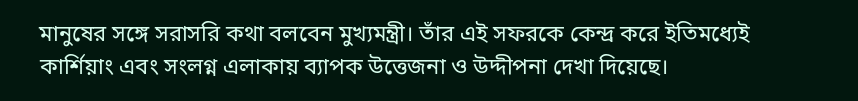মানুষের সঙ্গে সরাসরি কথা বলবেন মুখ্যমন্ত্রী। তাঁর এই সফরকে কেন্দ্র করে ইতিমধ্যেই কার্শিয়াং এবং সংলগ্ন এলাকায় ব্যাপক উত্তেজনা ও উদ্দীপনা দেখা দিয়েছে।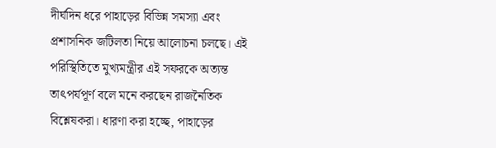দীর্ঘদিন ধরে পাহাড়ের বিভিন্ন সমস্যা এবং প্রশাসনিক জটিলতা নিয়ে আলোচনা চলছে। এই পরিস্থিতিতে মুখ্যমন্ত্রীর এই সফরকে অত্যন্ত তাৎপর্যপূর্ণ বলে মনে করছেন রাজনৈতিক বিশ্লেষকরা। ধারণা করা হচ্ছে, পাহাড়ের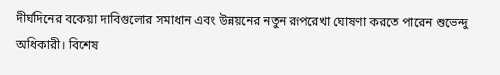দীর্ঘদিনের বকেয়া দাবিগুলোর সমাধান এবং উন্নয়নের নতুন রূপরেখা ঘোষণা করতে পারেন শুভেন্দু অধিকারী। বিশেষ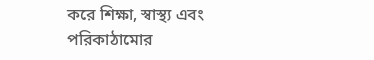করে শিক্ষা, স্বাস্থ্য এবং পরিকাঠামোর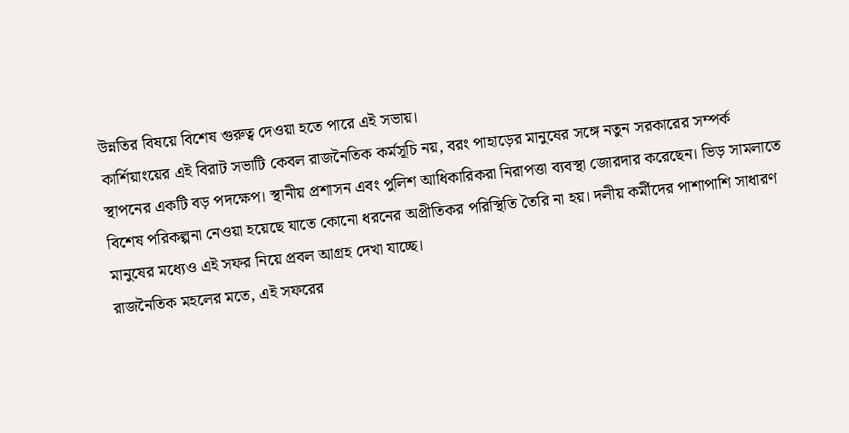উন্নতির বিষয়ে বিশেষ গুরুত্ব দেওয়া হতে পারে এই সভায়।
কার্শিয়াংয়ের এই বিরাট সভাটি কেবল রাজনৈতিক কর্মসূচি নয়, বরং পাহাড়ের মানুষের সঙ্গে নতুন সরকারের সম্পর্ক স্থাপনের একটি বড় পদক্ষেপ। স্থানীয় প্রশাসন এবং পুলিশ আধিকারিকরা নিরাপত্তা ব্যবস্থা জোরদার করেছেন। ভিড় সামলাতে বিশেষ পরিকল্পনা নেওয়া হয়েছে যাতে কোনো ধরনের অপ্রীতিকর পরিস্থিতি তৈরি না হয়। দলীয় কর্মীদের পাশাপাশি সাধারণ মানুষের মধ্যেও এই সফর নিয়ে প্রবল আগ্রহ দেখা যাচ্ছে।
রাজনৈতিক মহলের মতে, এই সফরের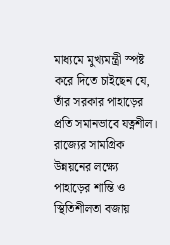মাধ্যমে মুখ্যমন্ত্রী স্পষ্ট করে দিতে চাইছেন যে, তাঁর সরকার পাহাড়ের প্রতি সমানভাবে যত্নশীল। রাজ্যের সামগ্রিক উন্নয়নের লক্ষ্যে পাহাড়ের শান্তি ও স্থিতিশীলতা বজায়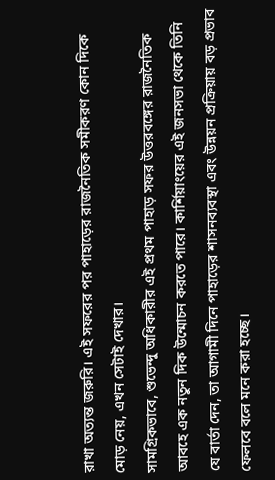রাখা অত্যন্ত জরুরি। এই সফরের পর পাহাড়ের রাজনৈতিক সমীকরণ কোন দিকে মোড় নেয়, এখন সেটাই দেখার।
সামগ্রিকভাবে, শুভেন্দু অধিকারীর এই প্রথম পাহাড় সফর উত্তরবঙ্গের রাজনৈতিক আবহে এক নতুন দিক উন্মোচন করতে পারে। কার্শিয়াংয়ের এই জনসভা থেকে তিনি যে বার্তা দেন, তা আগামী দিনে পাহাড়ের শাসনব্যবস্থা এবং উন্নয়ন প্রক্রিয়ায় বড় প্রভাব ফেলবে বলে মনে করা হচ্ছে।